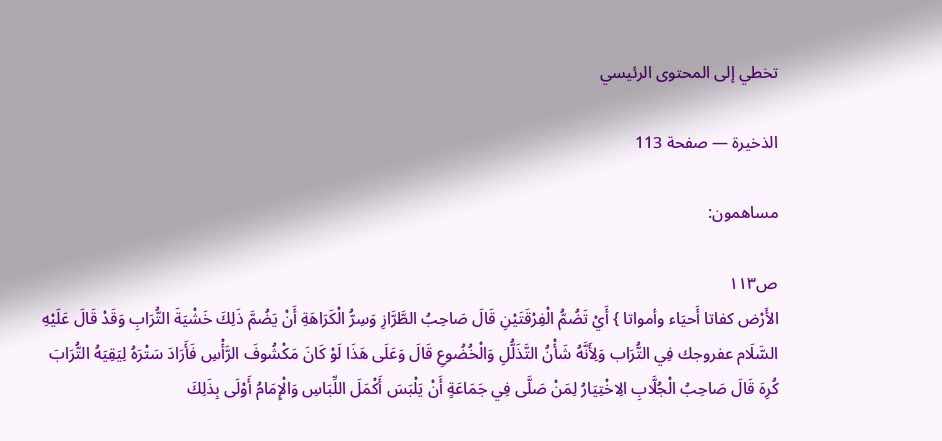تخطي إلى المحتوى الرئيسي

الذخيرة — صفحة 113

مساهمون:

ص١١٣
الأَرْض كفاتا أَحيَاء وأمواتا } أَيْ تَضُمُّ الْفِرْقَتَيْنِ قَالَ صَاحِبُ الطَّرَّازِ وَسِرُّ الْكَرَاهَةِ أَنْ يَضُمَّ ذَلِكَ خَشْيَةَ التُّرَابِ وَقَدْ قَالَ عَلَيْهِ السَّلَام عفروجك فِي التُّرَاب وَلِأَنَّهُ شَأْنُ التَّذَلُّلِ وَالْخُضُوعِ قَالَ وَعَلَى هَذَا لَوْ كَانَ مَكْشُوفَ الرَّأْسِ فَأَرَادَ سَتْرَهُ لِيَقِيَهُ التُّرَابَ كُرِهَ قَالَ صَاحِبُ الْجُلَّابِ الِاخْتِيَارُ لِمَنْ صَلَّى فِي جَمَاعَةٍ أَنْ يَلْبَسَ أَكْمَلَ اللِّبَاسِ وَالْإِمَامُ أَوْلَى بِذَلِكَ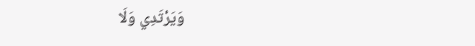وَيَرْتَدِي وَلَا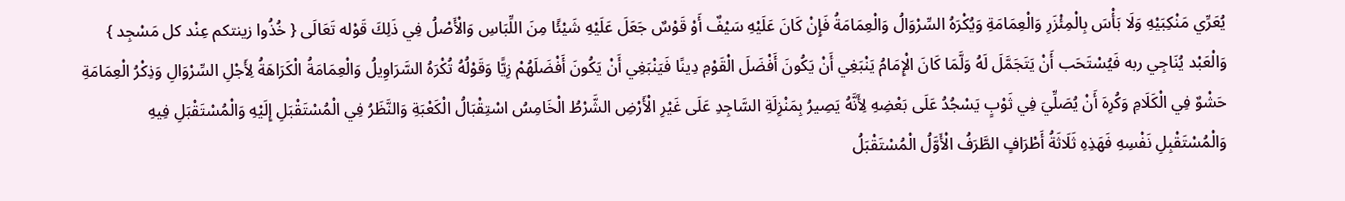يُعَرِّي مَنْكِبَيْهِ وَلَا بَأْسَ بِالْمِئْزَرِ وَالْعِمَامَةِ وَيُكْرَهُ السِّرْوَالُ وَالْعِمَامَةُ فَإِنْ كَانَ عَلَيْهِ سَيْفٌ أَوْ قَوْسٌ جَعَلَ عَلَيْهِ شَيْئًا مِنَ اللِّبَاسِ وَالْأَصْلُ فِي ذَلِكَ قَوْله تَعَالَى { خُذُوا زينتكم عِنْد كل مَسْجِد } وَالْعَبْد يُنَاجِي ربه فَيُسْتَحَب أَنْ يَتَجَمَّلَ لَهُ وَلَّمَا كَانَ الْإِمَامُ يَنْبَغِي أَنْ يَكُونَ أَفْضَلَ الْقَوْمِ دِينًا فَيَنْبَغِي أَنْ يَكُونَ أَفْضَلَهُمْ زِيًّا وَقَوْلُهُ تُكْرَهُ السَّرَاوِيلُ وَالْعِمَامَةُ الْكَرَاهَةُ لِأَجْلِ السِّرْوَالِ وَذِكْرُ الْعِمَامَةِ حَشْوٌ فِي الْكَلَامِ وَكُرِهَ أَنْ يُصَلِّيَ فِي ثَوْبٍ يَسْجُدُ عَلَى بَعْضِهِ لِأَنَّهُ يَصِيرُ بِمَنْزِلَةِ السَّاجِدِ عَلَى غَيْرِ الْأَرْضِ الشَّرْطُ الْخَامِسُ اسْتِقْبَالُ الْكَعْبَةِ وَالنَّظَرُ فِي الْمُسْتَقْبَلِ إِلَيْهِ وَالْمُسْتَقْبَلِ فِيهِ وَالْمُسْتَقْبِلِ نَفْسِهِ فَهَذِهِ ثَلَاثَةُ أَطْرَافٍ الطَّرَفُ الْأَوَّلُ الْمُسْتَقْبَلُ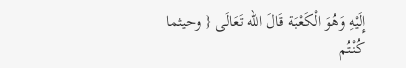إِلَيْهِ وَهُوَ الْكَعْبَة قَالَ الله تَعَالَى { وحيثما كُنْتُم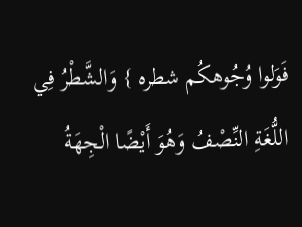فَوَلوا وُجُوهكُم شطره } وَالشَّطْرُ فِي اللُّغَةِ النِّصْفُ وَهُوَ أَيْضًا الْجِهَةُ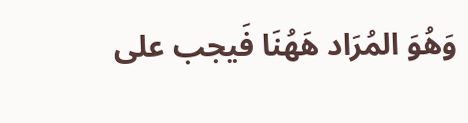وَهُوَ المُرَاد هَهُنَا فَيجب على